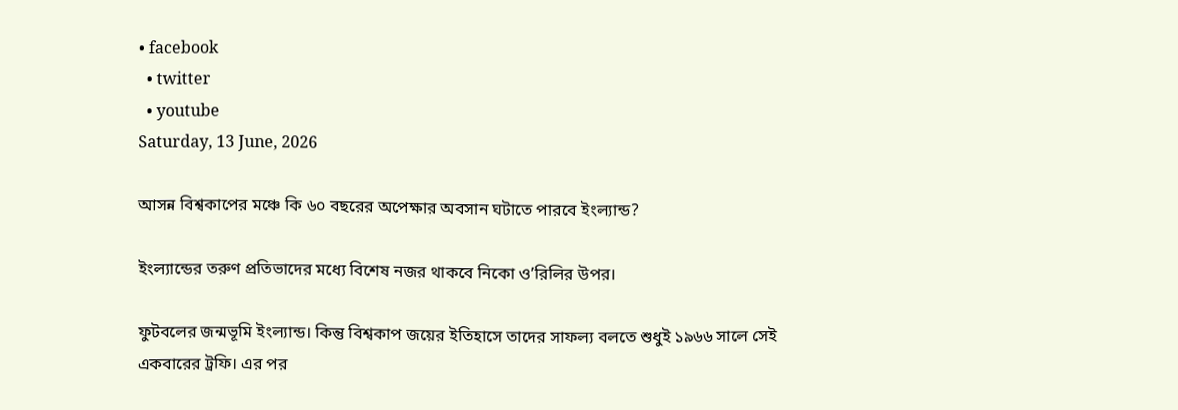• facebook
  • twitter
  • youtube
Saturday, 13 June, 2026

আসন্ন বিশ্বকাপের মঞ্চে কি ৬০ বছরের অপেক্ষার অবসান ঘটাতে পারবে ইংল্যান্ড?

ইংল্যান্ডের তরুণ প্রতিভাদের মধ্যে বিশেষ নজর থাকবে নিকো ও’রিলির উপর।

ফুটবলের জন্মভূমি ইংল্যান্ড। কিন্তু বিশ্বকাপ জয়ের ইতিহাসে তাদের সাফল্য বলতে শুধুই ১৯৬৬ সালে সেই একবারের ট্রফি। এর পর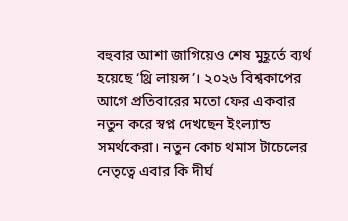বহুবার আশা জাগিয়েও শেষ মুহূর্তে ব্যর্থ হয়েছে ‘থ্রি লায়ন্স’। ২০২৬ বিশ্বকাপের আগে প্রতিবারের মতো ফের একবার নতুন করে স্বপ্ন দেখছেন ইংল্যান্ড সমর্থকেরা। নতুন কোচ থমাস টাচেলের নেতৃত্বে এবার কি দীর্ঘ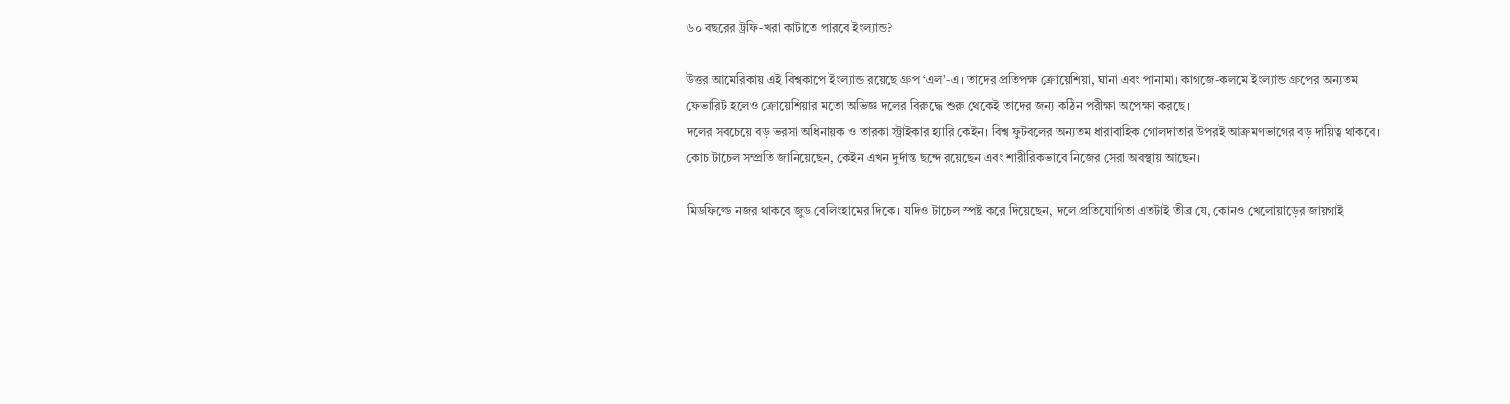৬০ বছরের ট্রফি-খরা কাটাতে পারবে ইংল্যান্ড?

উত্তর আমেরিকায় এই বিশ্বকাপে ইংল্যান্ড রয়েছে গ্রুপ ‘এল’-এ। তাদের প্রতিপক্ষ ক্রোয়েশিয়া, ঘানা এবং পানামা। কাগজে-কলমে ইংল্যান্ড গ্রুপের অন্যতম ফেভারিট হলেও ক্রোয়েশিয়ার মতো অভিজ্ঞ দলের বিরুদ্ধে শুরু থেকেই তাদের জন্য কঠিন পরীক্ষা অপেক্ষা করছে।
দলের সবচেয়ে বড় ভরসা অধিনায়ক ও তারকা স্ট্রাইকার হ্যারি কেইন। বিশ্ব ফুটবলের অন্যতম ধারাবাহিক গোলদাতার উপরই আক্রমণভাগের বড় দায়িত্ব থাকবে। কোচ টাচেল সম্প্রতি জানিয়েছেন, কেইন এখন দুর্দান্ত ছন্দে রয়েছেন এবং শারীরিকভাবে নিজের সেরা অবস্থায় আছেন।

মিডফিল্ডে নজর থাকবে জুড বেলিংহামের দিকে। যদিও টাচেল স্পষ্ট করে দিয়েছেন, দলে প্রতিযোগিতা এতটাই তীব্র যে, কোনও খেলোয়াড়ের জায়গাই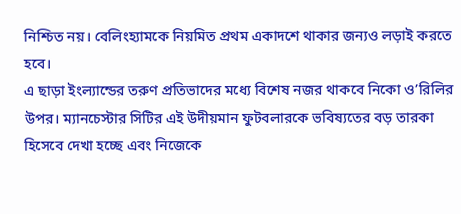নিশ্চিত নয়। বেলিংহ্যামকে নিয়মিত প্রথম একাদশে থাকার জন্যও লড়াই করতে হবে।
এ ছাড়া ইংল্যান্ডের তরুণ প্রতিভাদের মধ্যে বিশেষ নজর থাকবে নিকো ও’রিলির উপর। ম্যানচেস্টার সিটির এই উদীয়মান ফুটবলারকে ভবিষ্যতের বড় তারকা হিসেবে দেখা হচ্ছে এবং নিজেকে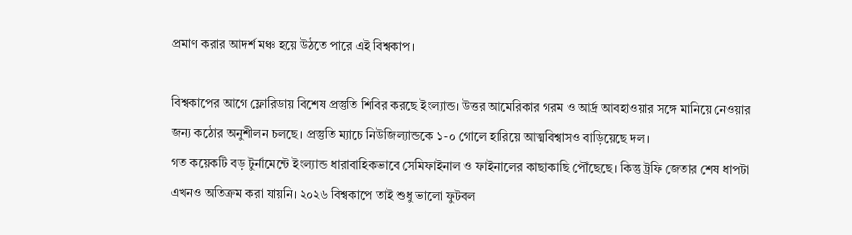প্রমাণ করার আদর্শ মঞ্চ হয়ে উঠতে পারে এই বিশ্বকাপ।

বিশ্বকাপের আগে ফ্লোরিডায় বিশেষ প্রস্তুতি শিবির করছে ইংল্যান্ড। উত্তর আমেরিকার গরম ও আর্দ্র আবহাওয়ার সঙ্গে মানিয়ে নেওয়ার জন্য কঠোর অনুশীলন চলছে। প্রস্তুতি ম্যাচে নিউজিল্যান্ডকে ১-০ গোলে হারিয়ে আত্মবিশ্বাসও বাড়িয়েছে দল।
গত কয়েকটি বড় টুর্নামেন্টে ইংল্যান্ড ধারাবাহিকভাবে সেমিফাইনাল ও ফাইনালের কাছাকাছি পৌঁছেছে। কিন্তু ট্রফি জেতার শেষ ধাপটা এখনও অতিক্রম করা যায়নি। ২০২৬ বিশ্বকাপে তাই শুধু ভালো ফুটবল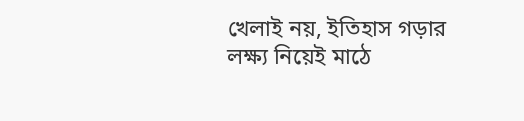খেলাই নয়, ইতিহাস গড়ার লক্ষ্য নিয়েই মাঠে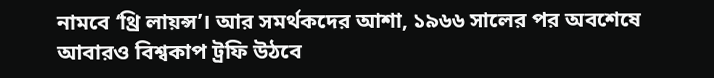নামবে ‘থ্রি লায়ন্স’। আর সমর্থকদের আশা, ১৯৬৬ সালের পর অবশেষে আবারও বিশ্বকাপ ট্রফি উঠবে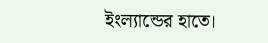ইংল্যান্ডের হাতে।